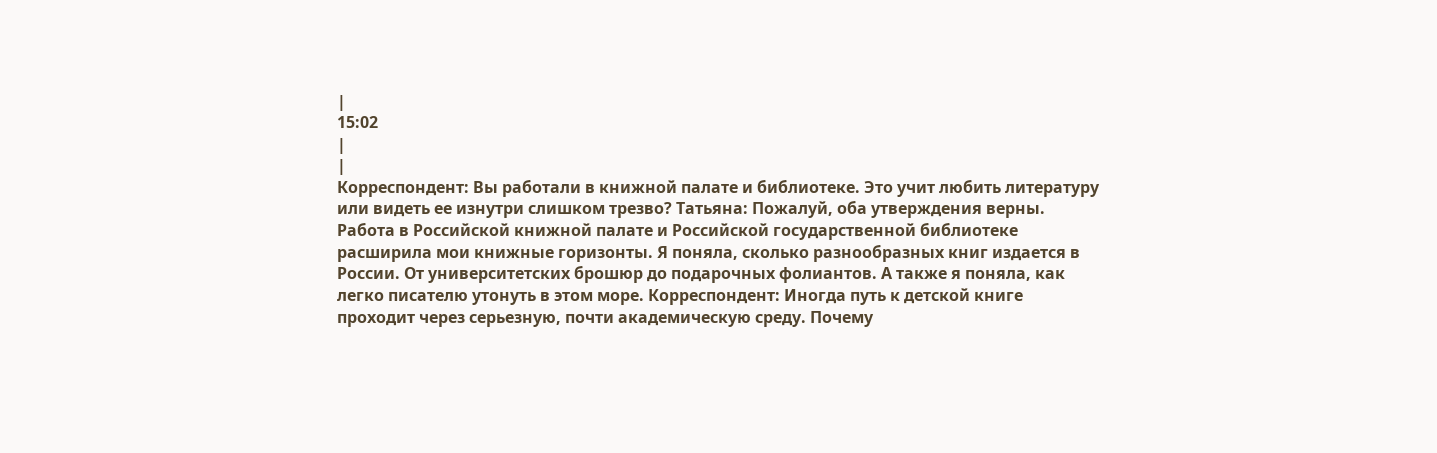|
15:02
|
|
Корреспондент: Вы работали в книжной палате и библиотеке. Это учит любить литературу или видеть ее изнутри слишком трезво? Татьяна: Пожалуй, оба утверждения верны. Работа в Российской книжной палате и Российской государственной библиотеке расширила мои книжные горизонты. Я поняла, сколько разнообразных книг издается в России. От университетских брошюр до подарочных фолиантов. А также я поняла, как легко писателю утонуть в этом море. Корреспондент: Иногда путь к детской книге проходит через серьезную, почти академическую среду. Почему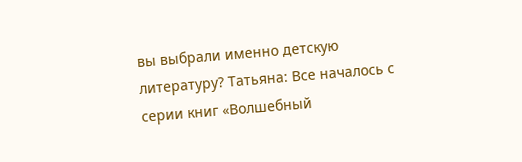вы выбрали именно детскую литературу? Татьяна: Все началось с серии книг «Волшебный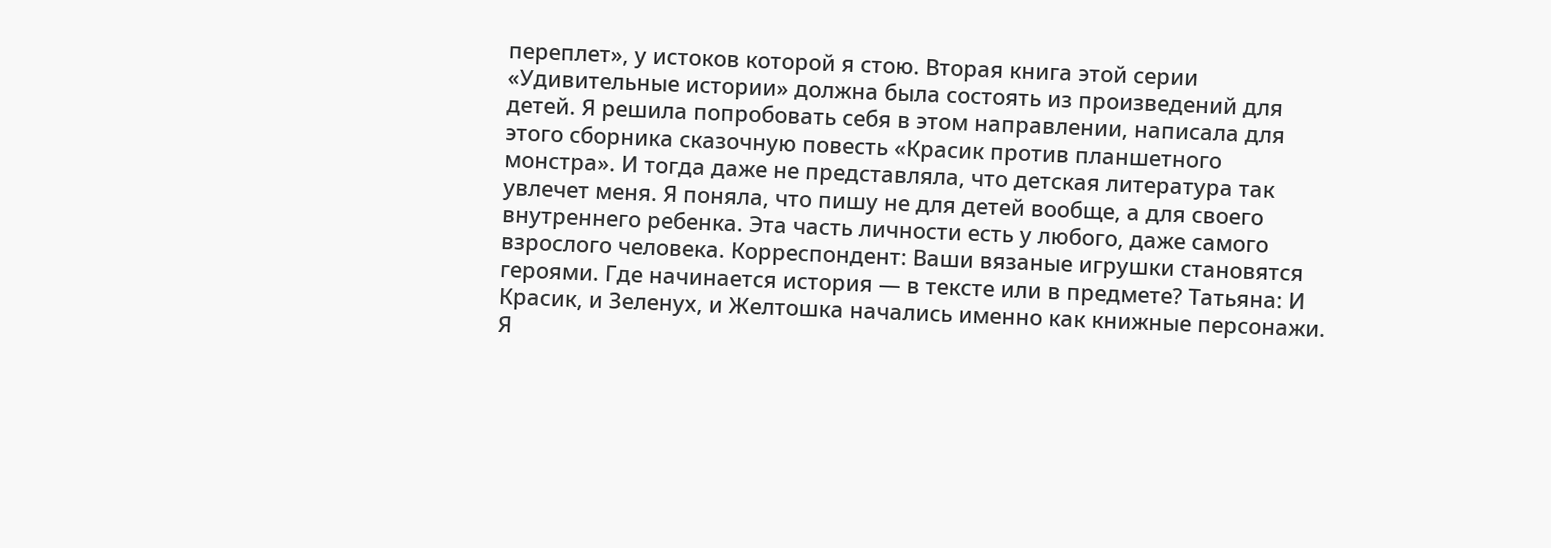переплет», у истоков которой я стою. Вторая книга этой серии «Удивительные истории» должна была состоять из произведений для детей. Я решила попробовать себя в этом направлении, написала для этого сборника сказочную повесть «Красик против планшетного монстра». И тогда даже не представляла, что детская литература так увлечет меня. Я поняла, что пишу не для детей вообще, а для своего внутреннего ребенка. Эта часть личности есть у любого, даже самого взрослого человека. Корреспондент: Ваши вязаные игрушки становятся героями. Где начинается история — в тексте или в предмете? Татьяна: И Красик, и Зеленух, и Желтошка начались именно как книжные персонажи. Я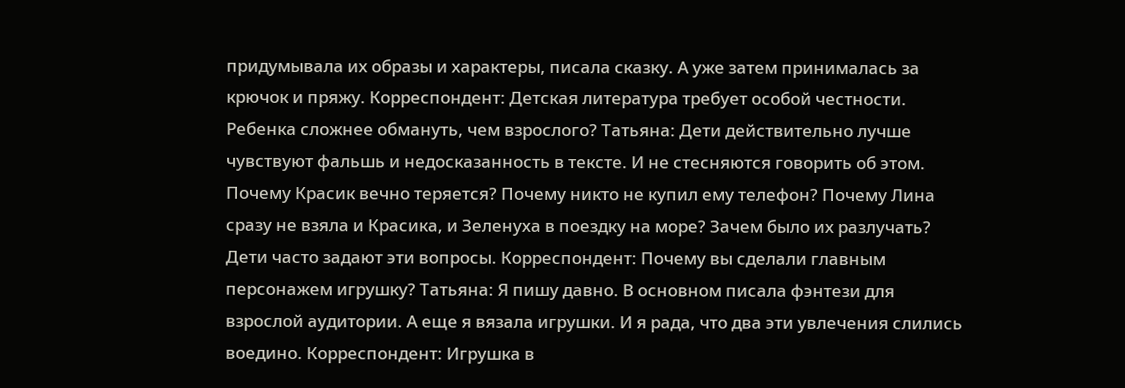придумывала их образы и характеры, писала сказку. А уже затем принималась за крючок и пряжу. Корреспондент: Детская литература требует особой честности. Ребенка сложнее обмануть, чем взрослого? Татьяна: Дети действительно лучше чувствуют фальшь и недосказанность в тексте. И не стесняются говорить об этом. Почему Красик вечно теряется? Почему никто не купил ему телефон? Почему Лина сразу не взяла и Красика, и Зеленуха в поездку на море? Зачем было их разлучать? Дети часто задают эти вопросы. Корреспондент: Почему вы сделали главным персонажем игрушку? Татьяна: Я пишу давно. В основном писала фэнтези для взрослой аудитории. А еще я вязала игрушки. И я рада, что два эти увлечения слились воедино. Корреспондент: Игрушка в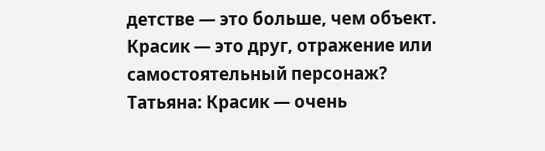детстве — это больше, чем объект. Красик — это друг, отражение или самостоятельный персонаж? Татьяна: Красик — очень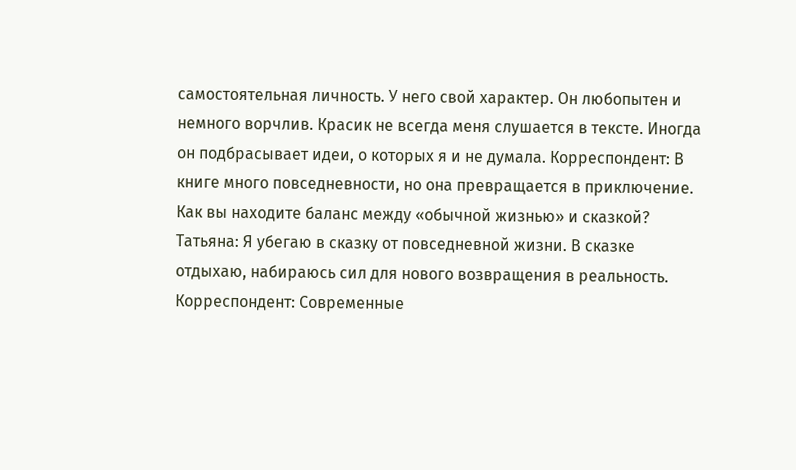самостоятельная личность. У него свой характер. Он любопытен и немного ворчлив. Красик не всегда меня слушается в тексте. Иногда он подбрасывает идеи, о которых я и не думала. Корреспондент: В книге много повседневности, но она превращается в приключение. Как вы находите баланс между «обычной жизнью» и сказкой? Татьяна: Я убегаю в сказку от повседневной жизни. В сказке отдыхаю, набираюсь сил для нового возвращения в реальность. Корреспондент: Современные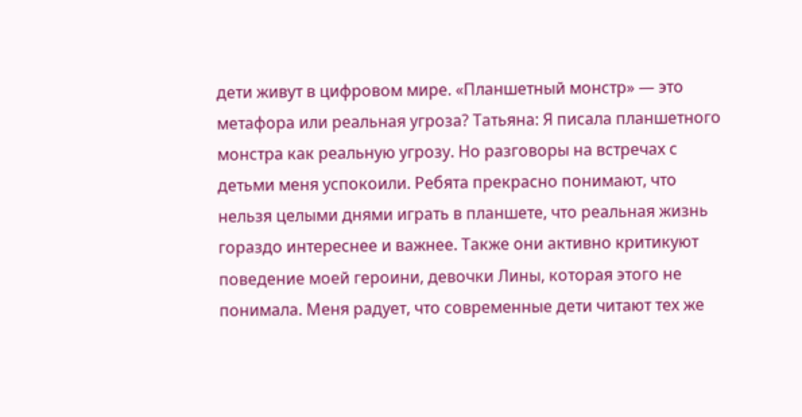дети живут в цифровом мире. «Планшетный монстр» — это метафора или реальная угроза? Татьяна: Я писала планшетного монстра как реальную угрозу. Но разговоры на встречах с детьми меня успокоили. Ребята прекрасно понимают, что нельзя целыми днями играть в планшете, что реальная жизнь гораздо интереснее и важнее. Также они активно критикуют поведение моей героини, девочки Лины, которая этого не понимала. Меня радует, что современные дети читают тех же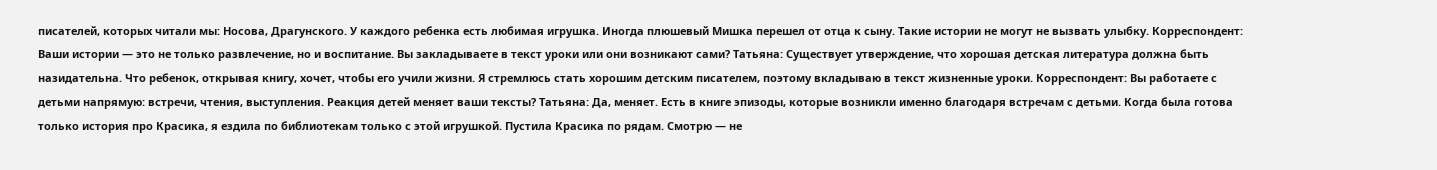писателей, которых читали мы: Носова, Драгунского. У каждого ребенка есть любимая игрушка. Иногда плюшевый Мишка перешел от отца к сыну. Такие истории не могут не вызвать улыбку. Корреспондент: Ваши истории — это не только развлечение, но и воспитание. Вы закладываете в текст уроки или они возникают сами? Татьяна: Существует утверждение, что хорошая детская литература должна быть назидательна. Что ребенок, открывая книгу, хочет, чтобы его учили жизни. Я стремлюсь стать хорошим детским писателем, поэтому вкладываю в текст жизненные уроки. Корреспондент: Вы работаете с детьми напрямую: встречи, чтения, выступления. Реакция детей меняет ваши тексты? Татьяна: Да, меняет. Есть в книге эпизоды, которые возникли именно благодаря встречам с детьми. Когда была готова только история про Красика, я ездила по библиотекам только с этой игрушкой. Пустила Красика по рядам. Смотрю — не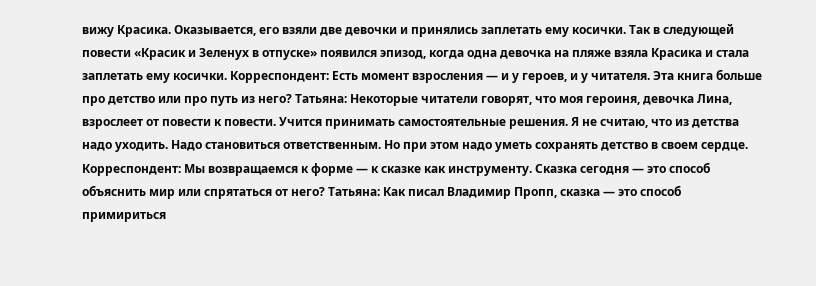вижу Красика. Оказывается, его взяли две девочки и принялись заплетать ему косички. Так в следующей повести «Красик и Зеленух в отпуске» появился эпизод, когда одна девочка на пляже взяла Красика и стала заплетать ему косички. Корреспондент: Есть момент взросления — и у героев, и у читателя. Эта книга больше про детство или про путь из него? Татьяна: Некоторые читатели говорят, что моя героиня, девочка Лина, взрослеет от повести к повести. Учится принимать самостоятельные решения. Я не считаю, что из детства надо уходить. Надо становиться ответственным. Но при этом надо уметь сохранять детство в своем сердце. Корреспондент: Мы возвращаемся к форме — к сказке как инструменту. Сказка сегодня — это способ объяснить мир или спрятаться от него? Татьяна: Как писал Владимир Пропп, сказка — это способ примириться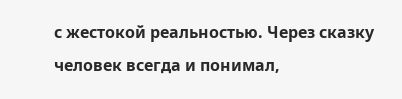с жестокой реальностью. Через сказку человек всегда и понимал,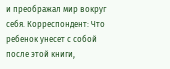и преображал мир вокруг себя. Корреспондент: Что ребенок унесет с собой после этой книги,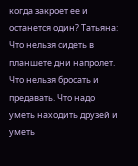когда закроет ее и останется один? Татьяна: Что нельзя сидеть в планшете дни напролет. Что нельзя бросать и предавать. Что надо уметь находить друзей и уметь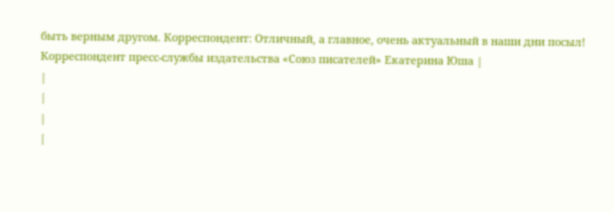быть верным другом. Корреспондент: Отличный, а главное, очень актуальный в наши дни посыл! Корреспондент пресс-службы издательства «Союз писателей» Екатерина Юша |
|
|
|
|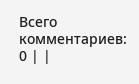Всего комментариев: 0 | |